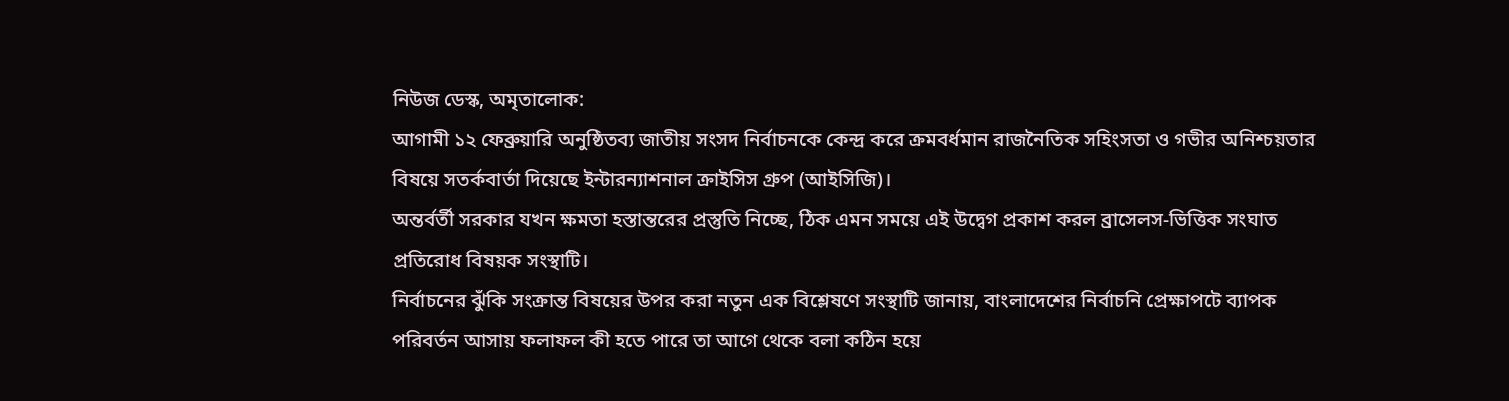নিউজ ডেস্ক, অমৃতালোক:
আগামী ১২ ফেব্রুয়ারি অনুষ্ঠিতব্য জাতীয় সংসদ নির্বাচনকে কেন্দ্র করে ক্রমবর্ধমান রাজনৈতিক সহিংসতা ও গভীর অনিশ্চয়তার বিষয়ে সতর্কবার্তা দিয়েছে ইন্টারন্যাশনাল ক্রাইসিস গ্রুপ (আইসিজি)।
অন্তর্বর্তী সরকার যখন ক্ষমতা হস্তান্তরের প্রস্তুতি নিচ্ছে, ঠিক এমন সময়ে এই উদ্বেগ প্রকাশ করল ব্রাসেলস-ভিত্তিক সংঘাত প্রতিরোধ বিষয়ক সংস্থাটি।
নির্বাচনের ঝুঁকি সংক্রান্ত বিষয়ের উপর করা নতুন এক বিশ্লেষণে সংস্থাটি জানায়, বাংলাদেশের নির্বাচনি প্রেক্ষাপটে ব্যাপক পরিবর্তন আসায় ফলাফল কী হতে পারে তা আগে থেকে বলা কঠিন হয়ে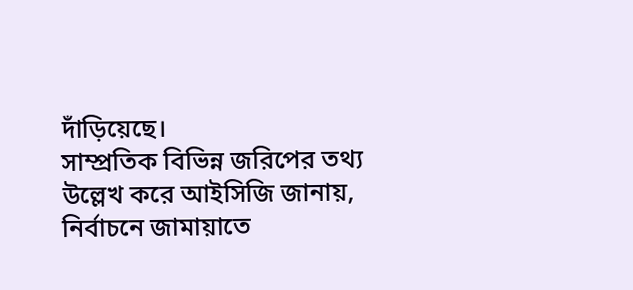দাঁড়িয়েছে।
সাম্প্রতিক বিভিন্ন জরিপের তথ্য উল্লেখ করে আইসিজি জানায়, নির্বাচনে জামায়াতে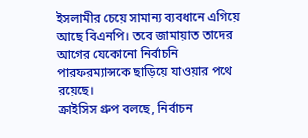ইসলামীর চেয়ে সামান্য ব্যবধানে এগিয়ে আছে বিএনপি। তবে জামায়াত তাদের আগের যেকোনো নির্বাচনি পারফরম্যান্সকে ছাড়িয়ে যাওয়ার পথে রয়েছে।
ক্রাইসিস গ্রুপ বলছে, নির্বাচন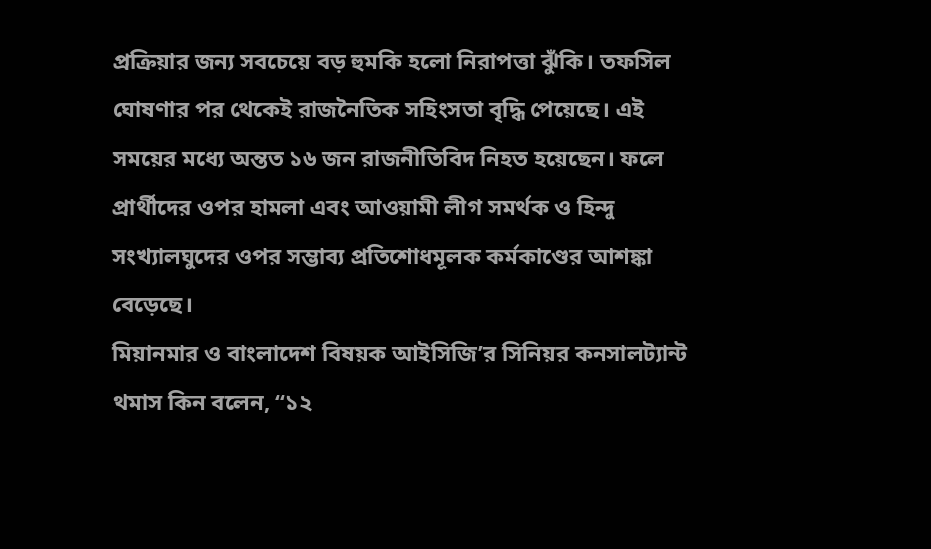প্রক্রিয়ার জন্য সবচেয়ে বড় হুমকি হলো নিরাপত্তা ঝুঁকি। তফসিল ঘোষণার পর থেকেই রাজনৈতিক সহিংসতা বৃদ্ধি পেয়েছে। এই সময়ের মধ্যে অন্তত ১৬ জন রাজনীতিবিদ নিহত হয়েছেন। ফলে প্রার্থীদের ওপর হামলা এবং আওয়ামী লীগ সমর্থক ও হিন্দু সংখ্যালঘুদের ওপর সম্ভাব্য প্রতিশোধমূলক কর্মকাণ্ডের আশঙ্কা বেড়েছে।
মিয়ানমার ও বাংলাদেশ বিষয়ক আইসিজি’র সিনিয়র কনসালট্যান্ট থমাস কিন বলেন, “১২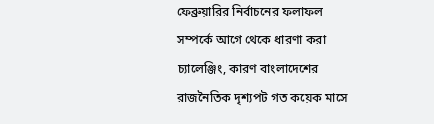ফেব্রুয়ারির নির্বাচনের ফলাফল সম্পর্কে আগে থেকে ধারণা করা চ্যালেঞ্জিং, কারণ বাংলাদেশের রাজনৈতিক দৃশ্যপট গত কয়েক মাসে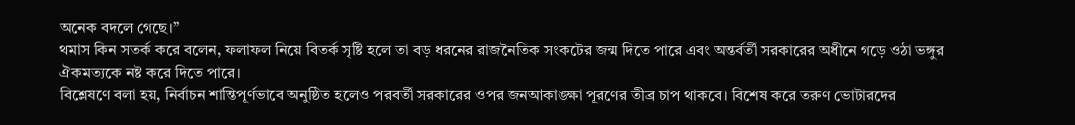অনেক বদলে গেছে।”
থমাস কিন সতর্ক করে বলেন, ফলাফল নিয়ে বিতর্ক সৃষ্টি হলে তা বড় ধরনের রাজনৈতিক সংকটের জন্ম দিতে পারে এবং অন্তর্বর্তী সরকারের অধীনে গড়ে ওঠা ভঙ্গুর ঐকমত্যকে নষ্ট করে দিতে পারে।
বিশ্লেষণে বলা হয়, নির্বাচন শান্তিপূর্ণভাবে অনুষ্ঠিত হলেও পরবর্তী সরকারের ওপর জনআকাঙ্ক্ষা পূরণের তীব্র চাপ থাকবে। বিশেষ করে তরুণ ভোটারদের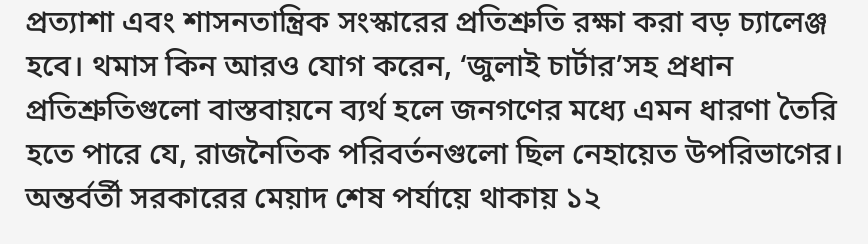প্রত্যাশা এবং শাসনতান্ত্রিক সংস্কারের প্রতিশ্রুতি রক্ষা করা বড় চ্যালেঞ্জ হবে। থমাস কিন আরও যোগ করেন, ‘জুলাই চার্টার’সহ প্রধান প্রতিশ্রুতিগুলো বাস্তবায়নে ব্যর্থ হলে জনগণের মধ্যে এমন ধারণা তৈরি হতে পারে যে, রাজনৈতিক পরিবর্তনগুলো ছিল নেহায়েত উপরিভাগের।
অন্তর্বর্তী সরকারের মেয়াদ শেষ পর্যায়ে থাকায় ১২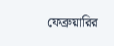ফেব্রুয়ারির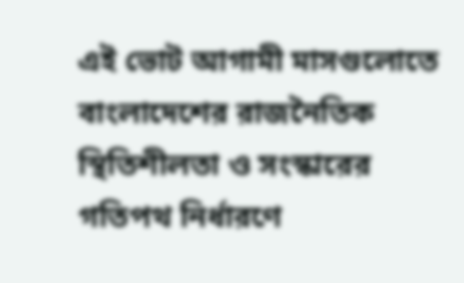এই ভোট আগামী মাসগুলোতে বাংলাদেশের রাজনৈতিক স্থিতিশীলতা ও সংস্কারের গতিপথ নির্ধারণে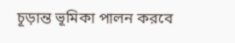চূড়ান্ত ভূমিকা পালন করবে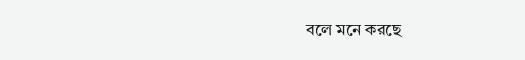বলে মনে করছে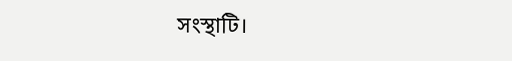সংস্থাটি।